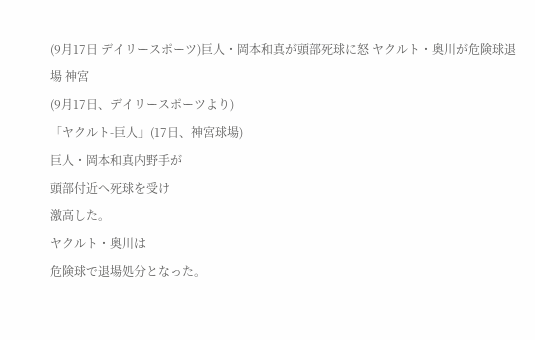(9月17日 デイリースポーツ)巨人・岡本和真が頭部死球に怒 ヤクルト・奥川が危険球退場 神宮
(9月17日、デイリースポーツより)
「ヤクルト-巨人」(17日、神宮球場)
巨人・岡本和真内野手が
頭部付近へ死球を受け
激高した。
ヤクルト・奥川は
危険球で退場処分となった。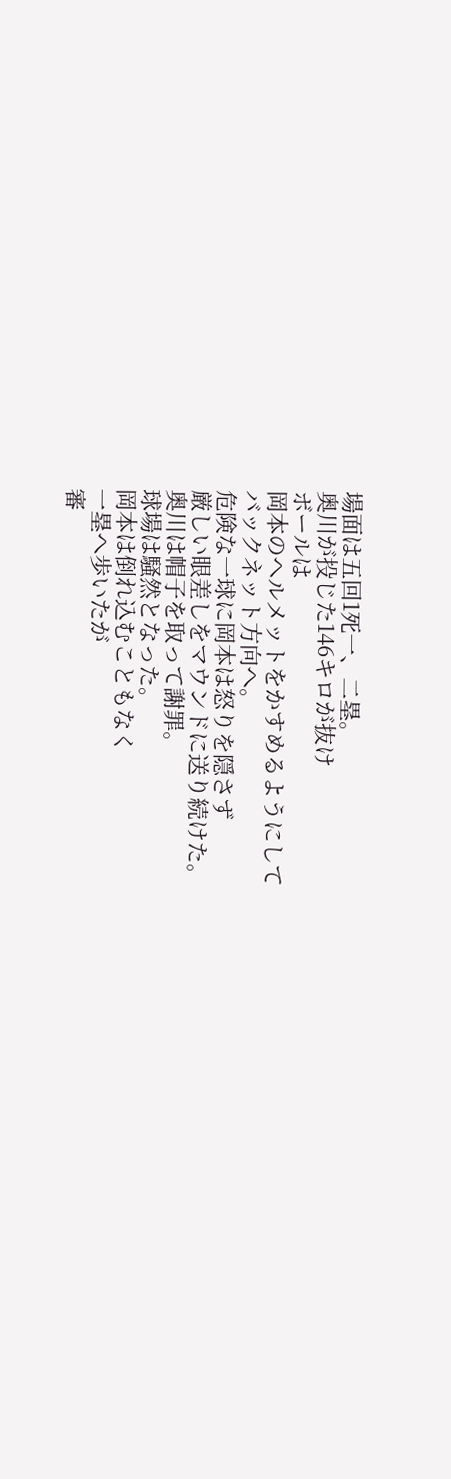場面は五回1死一、二塁。
奥川が投じた146キロが抜け
ボールは
岡本のヘルメットをかすめるようにして
バックネット方向へ。
危険な一球に岡本は怒りを隠さず
厳しい眼差しをマウンドに送り続けた。
奥川は帽子を取って謝罪。
球場は騒然となった。
岡本は倒れ込むこともなく
一塁へ歩いたが
審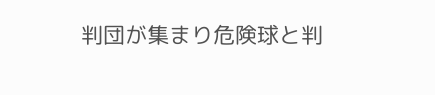判団が集まり危険球と判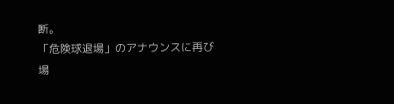断。
「危険球退場」のアナウンスに再び
場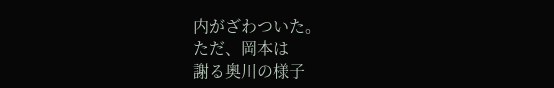内がざわついた。
ただ、岡本は
謝る奥川の様子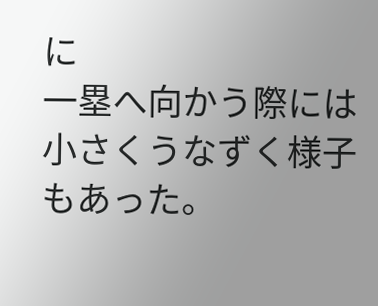に
一塁へ向かう際には
小さくうなずく様子もあった。